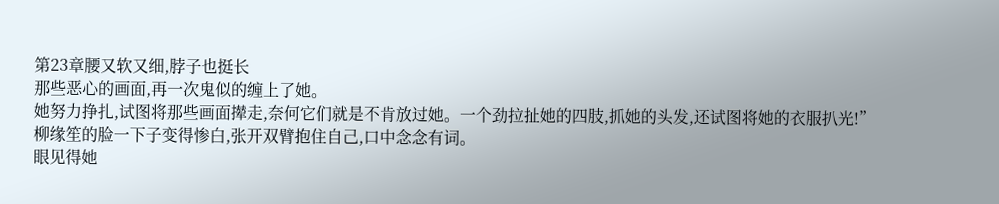第23章腰又软又细,脖子也挺长
那些恶心的画面,再一次鬼似的缠上了她。
她努力挣扎,试图将那些画面撵走,奈何它们就是不肯放过她。一个劲拉扯她的四肢,抓她的头发,还试图将她的衣服扒光!”
柳缘笙的脸一下子变得惨白,张开双臂抱住自己,口中念念有词。
眼见得她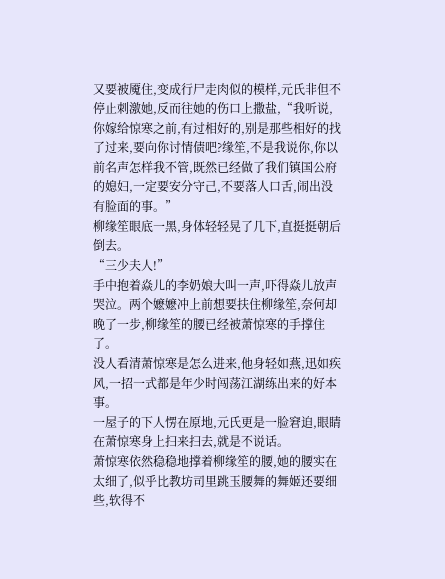又要被魇住,变成行尸走肉似的模样,元氏非但不停止刺激她,反而往她的伤口上撒盐,“我听说,你嫁给惊寒之前,有过相好的,别是那些相好的找了过来,要向你讨情债吧?缘笙,不是我说你,你以前名声怎样我不管,既然已经做了我们镇国公府的媳妇,一定要安分守己,不要落人口舌,闹出没有脸面的事。”
柳缘笙眼底一黑,身体轻轻晃了几下,直挺挺朝后倒去。
“三少夫人!”
手中抱着焱儿的李奶娘大叫一声,吓得焱儿放声哭泣。两个嬷嬷冲上前想要扶住柳缘笙,奈何却晚了一步,柳缘笙的腰已经被萧惊寒的手撑住了。
没人看清萧惊寒是怎么进来,他身轻如燕,迅如疾风,一招一式都是年少时闯荡江湖练出来的好本事。
一屋子的下人愣在原地,元氏更是一脸窘迫,眼睛在萧惊寒身上扫来扫去,就是不说话。
萧惊寒依然稳稳地撑着柳缘笙的腰,她的腰实在太细了,似乎比教坊司里跳玉腰舞的舞姬还要细些,软得不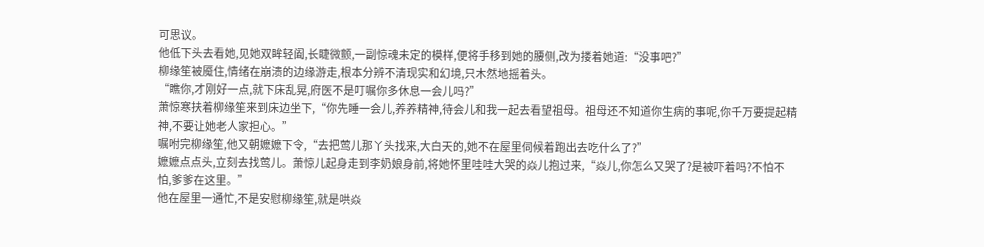可思议。
他低下头去看她,见她双眸轻阖,长睫微颤,一副惊魂未定的模样,便将手移到她的腰侧,改为搂着她道:“没事吧?”
柳缘笙被魇住,情绪在崩溃的边缘游走,根本分辨不清现实和幻境,只木然地摇着头。
“瞧你,才刚好一点,就下床乱晃,府医不是叮嘱你多休息一会儿吗?”
萧惊寒扶着柳缘笙来到床边坐下,“你先睡一会儿,养养精神,待会儿和我一起去看望祖母。祖母还不知道你生病的事呢,你千万要提起精神,不要让她老人家担心。”
嘱咐完柳缘笙,他又朝嬷嬷下令,“去把莺儿那丫头找来,大白天的,她不在屋里伺候着跑出去吃什么了?”
嬷嬷点点头,立刻去找莺儿。萧惊儿起身走到李奶娘身前,将她怀里哇哇大哭的焱儿抱过来,“焱儿,你怎么又哭了?是被吓着吗?不怕不怕,爹爹在这里。”
他在屋里一通忙,不是安慰柳缘笙,就是哄焱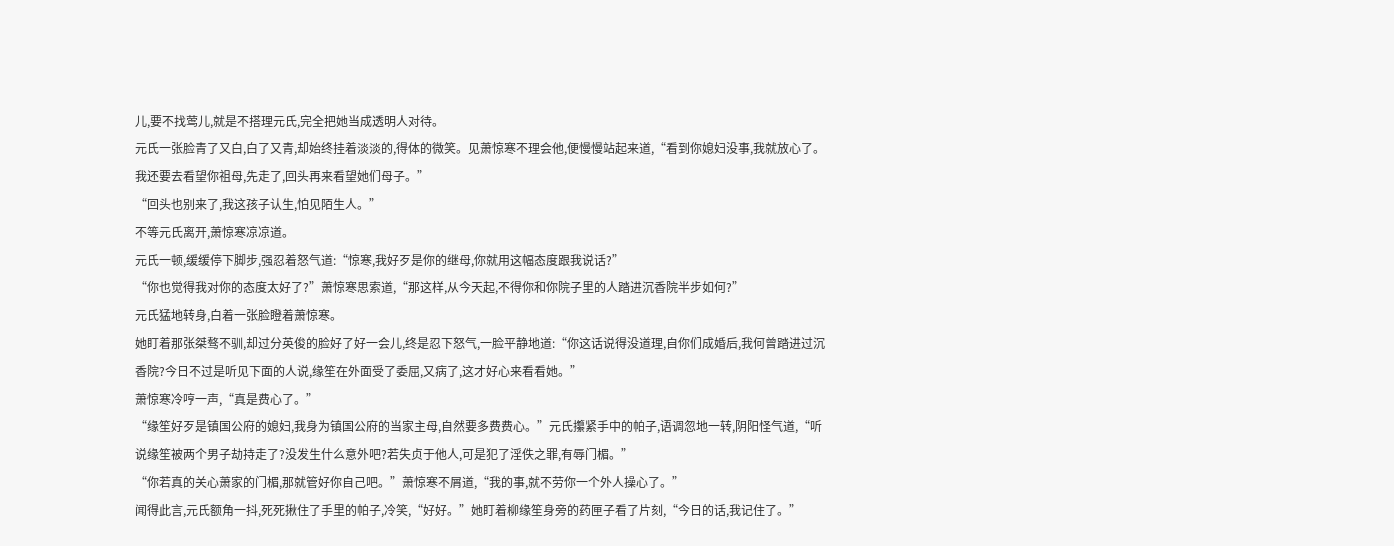儿,要不找莺儿,就是不搭理元氏,完全把她当成透明人对待。
元氏一张脸青了又白,白了又青,却始终挂着淡淡的,得体的微笑。见萧惊寒不理会他,便慢慢站起来道,“看到你媳妇没事,我就放心了。我还要去看望你祖母,先走了,回头再来看望她们母子。”
“回头也别来了,我这孩子认生,怕见陌生人。”
不等元氏离开,萧惊寒凉凉道。
元氏一顿,缓缓停下脚步,强忍着怒气道:“惊寒,我好歹是你的继母,你就用这幅态度跟我说话?”
“你也觉得我对你的态度太好了?”萧惊寒思索道,“那这样,从今天起,不得你和你院子里的人踏进沉香院半步如何?”
元氏猛地转身,白着一张脸瞪着萧惊寒。
她盯着那张桀骜不驯,却过分英俊的脸好了好一会儿,终是忍下怒气,一脸平静地道:“你这话说得没道理,自你们成婚后,我何曾踏进过沉香院?今日不过是听见下面的人说,缘笙在外面受了委屈,又病了,这才好心来看看她。”
萧惊寒冷哼一声,“真是费心了。”
“缘笙好歹是镇国公府的媳妇,我身为镇国公府的当家主母,自然要多费费心。”元氏攥紧手中的帕子,语调忽地一转,阴阳怪气道,“听说缘笙被两个男子劫持走了?没发生什么意外吧?若失贞于他人,可是犯了淫佚之罪,有辱门楣。”
“你若真的关心萧家的门楣,那就管好你自己吧。”萧惊寒不屑道,“我的事,就不劳你一个外人操心了。”
闻得此言,元氏额角一抖,死死揪住了手里的帕子,冷笑,“好好。”她盯着柳缘笙身旁的药匣子看了片刻,“今日的话,我记住了。”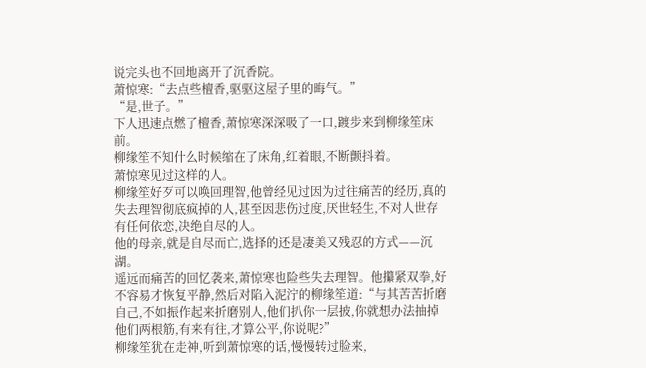说完头也不回地离开了沉香院。
萧惊寒:“去点些檀香,驱驱这屋子里的晦气。”
“是,世子。”
下人迅速点燃了檀香,萧惊寒深深吸了一口,踱步来到柳缘笙床前。
柳缘笙不知什么时候缩在了床角,红着眼,不断颤抖着。
萧惊寒见过这样的人。
柳缘笙好歹可以唤回理智,他曾经见过因为过往痛苦的经历,真的失去理智彻底疯掉的人,甚至因悲伤过度,厌世轻生,不对人世存有任何依恋,决绝自尽的人。
他的母亲,就是自尽而亡,选择的还是凄美又残忍的方式——沉湖。
遥远而痛苦的回忆袭来,萧惊寒也险些失去理智。他攥紧双拳,好不容易才恢复平静,然后对陷入泥泞的柳缘笙道:“与其苦苦折磨自己,不如振作起来折磨别人,他们扒你一层披,你就想办法抽掉他们两根筋,有来有往,才算公平,你说呢?”
柳缘笙犹在走神,听到萧惊寒的话,慢慢转过脸来,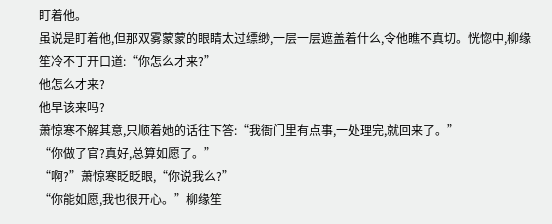盯着他。
虽说是盯着他,但那双雾蒙蒙的眼睛太过缥缈,一层一层遮盖着什么,令他瞧不真切。恍惚中,柳缘笙冷不丁开口道:“你怎么才来?”
他怎么才来?
他早该来吗?
萧惊寒不解其意,只顺着她的话往下答:“我衙门里有点事,一处理完,就回来了。”
“你做了官?真好,总算如愿了。”
“啊?”萧惊寒眨眨眼,“你说我么?”
“你能如愿,我也很开心。”柳缘笙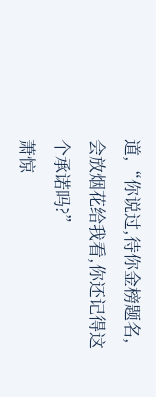道,“你说过,待你金榜题名,会放烟花给我看,你还记得这个承诺吗?”
萧惊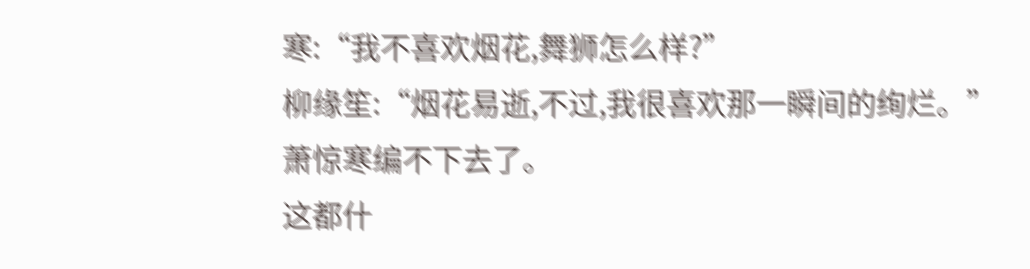寒:“我不喜欢烟花,舞狮怎么样?”
柳缘笙:“烟花易逝,不过,我很喜欢那一瞬间的绚烂。”
萧惊寒编不下去了。
这都什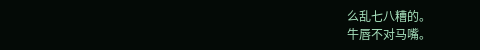么乱七八糟的。
牛唇不对马嘴。